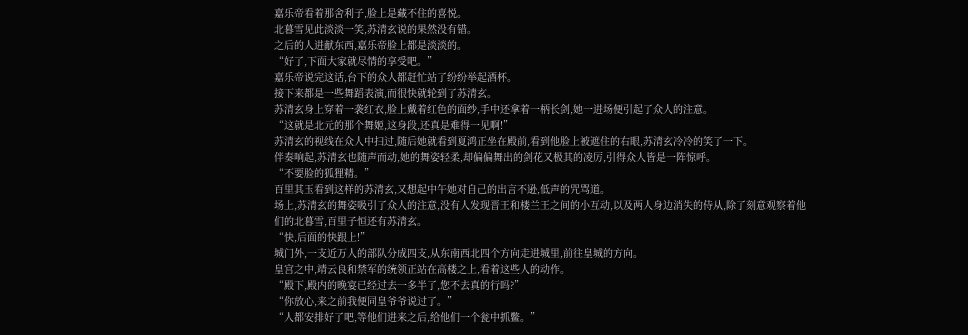嘉乐帝看着那舍利子,脸上是藏不住的喜悦。
北暮雪见此淡淡一笑,苏清玄说的果然没有错。
之后的人进献东西,嘉乐帝脸上都是淡淡的。
“好了,下面大家就尽情的享受吧。”
嘉乐帝说完这话,台下的众人都赶忙站了纷纷举起酒杯。
接下来都是一些舞蹈表演,而很快就轮到了苏清玄。
苏清玄身上穿着一袭红衣,脸上戴着红色的面纱,手中还拿着一柄长剑,她一进场便引起了众人的注意。
“这就是北元的那个舞姬,这身段,还真是难得一见啊!”
苏清玄的视线在众人中扫过,随后她就看到夏鸿正坐在殿前,看到他脸上被遮住的右眼,苏清玄冷冷的笑了一下。
伴奏响起,苏清玄也随声而动,她的舞姿轻柔,却偏偏舞出的剑花又极其的凌厉,引得众人皆是一阵惊呼。
“不要脸的狐狸精。”
百里其玉看到这样的苏清玄,又想起中午她对自己的出言不逊,低声的咒骂道。
场上,苏清玄的舞姿吸引了众人的注意,没有人发现晋王和楼兰王之间的小互动,以及两人身边消失的侍从,除了刻意观察着他们的北暮雪,百里子恒还有苏清玄。
“快,后面的快跟上!”
城门外,一支近万人的部队分成四支,从东南西北四个方向走进城里,前往皇城的方向。
皇宫之中,靖云良和禁军的统领正站在高楼之上,看着这些人的动作。
“殿下,殿内的晚宴已经过去一多半了,您不去真的行吗?”
“你放心,来之前我便同皇爷爷说过了。”
“人都安排好了吧,等他们进来之后,给他们一个瓮中抓鳖。”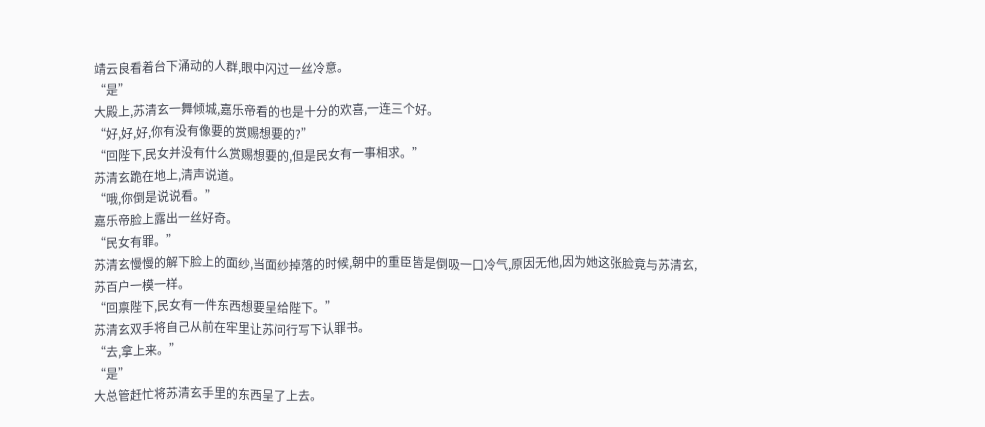靖云良看着台下涌动的人群,眼中闪过一丝冷意。
“是”
大殿上,苏清玄一舞倾城,嘉乐帝看的也是十分的欢喜,一连三个好。
“好,好,好,你有没有像要的赏赐想要的?”
“回陛下,民女并没有什么赏赐想要的,但是民女有一事相求。”
苏清玄跪在地上,清声说道。
“哦,你倒是说说看。”
嘉乐帝脸上露出一丝好奇。
“民女有罪。”
苏清玄慢慢的解下脸上的面纱,当面纱掉落的时候,朝中的重臣皆是倒吸一口冷气,原因无他,因为她这张脸竟与苏清玄,苏百户一模一样。
“回禀陛下,民女有一件东西想要呈给陛下。”
苏清玄双手将自己从前在牢里让苏问行写下认罪书。
“去,拿上来。”
“是”
大总管赶忙将苏清玄手里的东西呈了上去。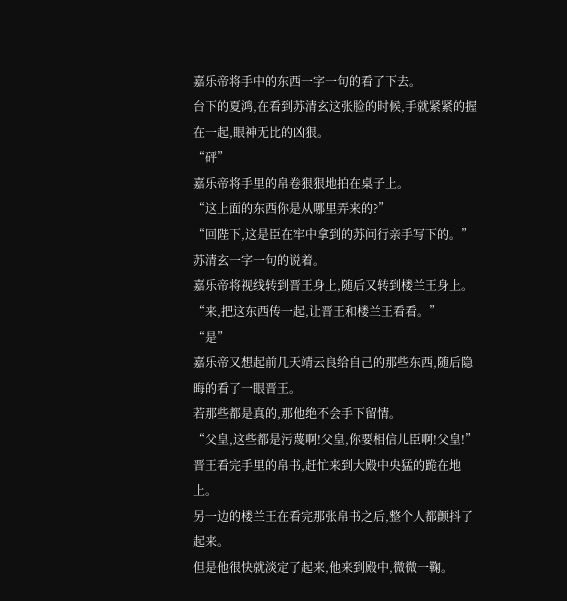嘉乐帝将手中的东西一字一句的看了下去。
台下的夏鸿,在看到苏清玄这张脸的时候,手就紧紧的握在一起,眼神无比的凶狠。
“砰”
嘉乐帝将手里的帛卷狠狠地拍在桌子上。
“这上面的东西你是从哪里弄来的?”
“回陛下,这是臣在牢中拿到的苏问行亲手写下的。”
苏清玄一字一句的说着。
嘉乐帝将视线转到晋王身上,随后又转到楼兰王身上。
“来,把这东西传一起,让晋王和楼兰王看看。”
“是”
嘉乐帝又想起前几天靖云良给自己的那些东西,随后隐晦的看了一眼晋王。
若那些都是真的,那他绝不会手下留情。
“父皇,这些都是污蔑啊!父皇,你要相信儿臣啊!父皇!”
晋王看完手里的帛书,赶忙来到大殿中央猛的跪在地上。
另一边的楼兰王在看完那张帛书之后,整个人都颤抖了起来。
但是他很快就淡定了起来,他来到殿中,微微一鞠。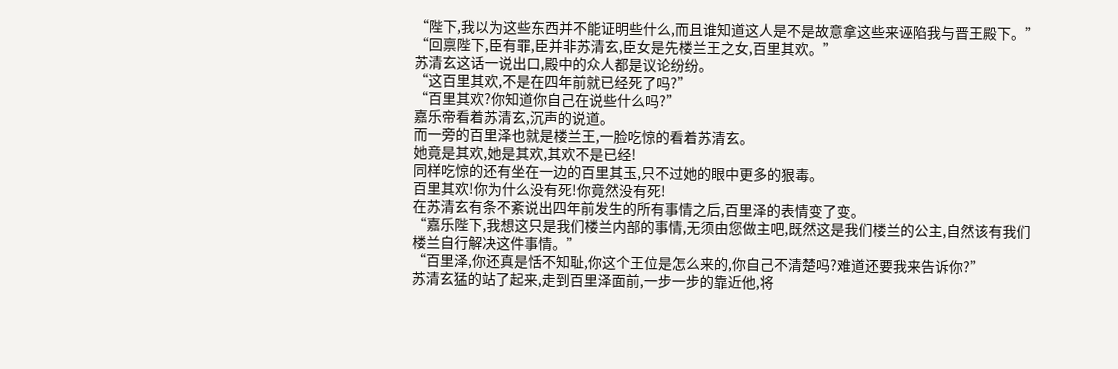“陛下,我以为这些东西并不能证明些什么,而且谁知道这人是不是故意拿这些来诬陷我与晋王殿下。”
“回禀陛下,臣有罪,臣并非苏清玄,臣女是先楼兰王之女,百里其欢。”
苏清玄这话一说出口,殿中的众人都是议论纷纷。
“这百里其欢,不是在四年前就已经死了吗?”
“百里其欢?你知道你自己在说些什么吗?”
嘉乐帝看着苏清玄,沉声的说道。
而一旁的百里泽也就是楼兰王,一脸吃惊的看着苏清玄。
她竟是其欢,她是其欢,其欢不是已经!
同样吃惊的还有坐在一边的百里其玉,只不过她的眼中更多的狠毒。
百里其欢!你为什么没有死!你竟然没有死!
在苏清玄有条不紊说出四年前发生的所有事情之后,百里泽的表情变了变。
“嘉乐陛下,我想这只是我们楼兰内部的事情,无须由您做主吧,既然这是我们楼兰的公主,自然该有我们楼兰自行解决这件事情。”
“百里泽,你还真是恬不知耻,你这个王位是怎么来的,你自己不清楚吗?难道还要我来告诉你?”
苏清玄猛的站了起来,走到百里泽面前,一步一步的靠近他,将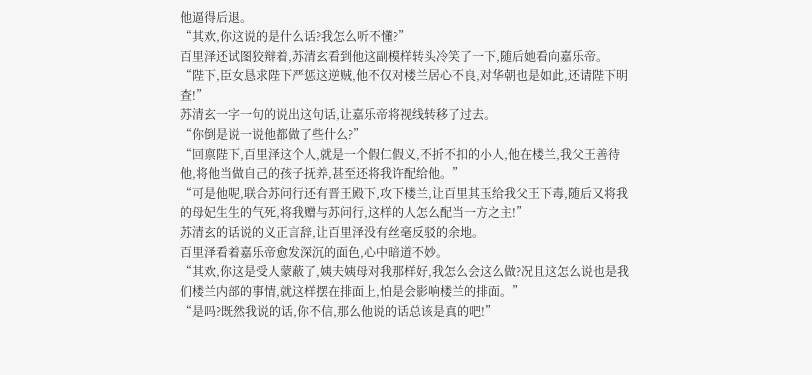他逼得后退。
“其欢,你这说的是什么话?我怎么听不懂?”
百里泽还试图狡辩着,苏清玄看到他这副模样转头冷笑了一下,随后她看向嘉乐帝。
“陛下,臣女恳求陛下严惩这逆贼,他不仅对楼兰居心不良,对华朝也是如此,还请陛下明查!”
苏清玄一字一句的说出这句话,让嘉乐帝将视线转移了过去。
“你倒是说一说他都做了些什么?”
“回禀陛下,百里泽这个人,就是一个假仁假义,不折不扣的小人,他在楼兰,我父王善待他,将他当做自己的孩子抚养,甚至还将我许配给他。”
“可是他呢,联合苏问行还有晋王殿下,攻下楼兰,让百里其玉给我父王下毒,随后又将我的母妃生生的气死,将我赠与苏问行,这样的人怎么配当一方之主!”
苏清玄的话说的义正言辞,让百里泽没有丝毫反驳的余地。
百里泽看着嘉乐帝愈发深沉的面色,心中暗道不妙。
“其欢,你这是受人蒙蔽了,姨夫姨母对我那样好,我怎么会这么做?况且这怎么说也是我们楼兰内部的事情,就这样摆在排面上,怕是会影响楼兰的排面。”
“是吗?既然我说的话,你不信,那么他说的话总该是真的吧!”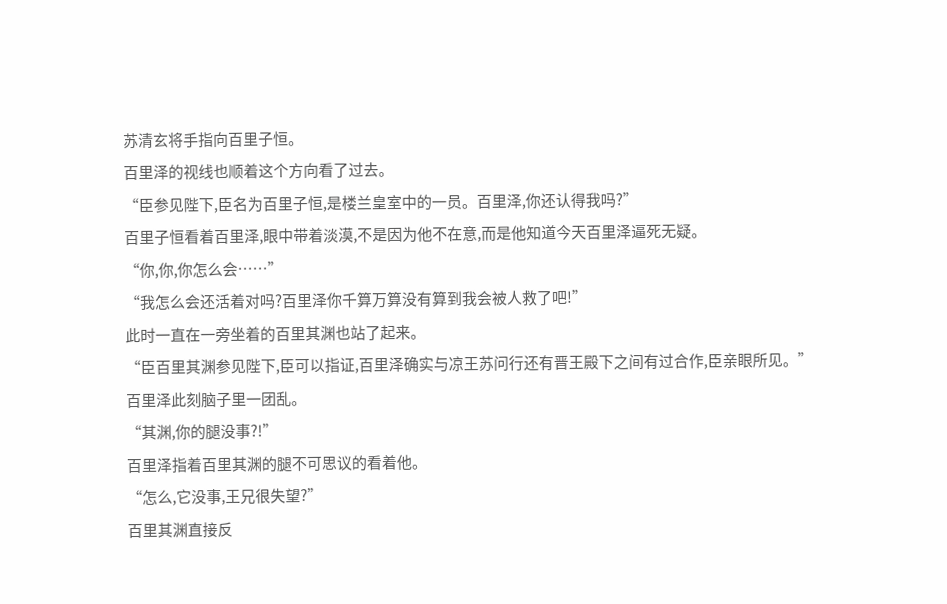苏清玄将手指向百里子恒。
百里泽的视线也顺着这个方向看了过去。
“臣参见陛下,臣名为百里子恒,是楼兰皇室中的一员。百里泽,你还认得我吗?”
百里子恒看着百里泽,眼中带着淡漠,不是因为他不在意,而是他知道今天百里泽逼死无疑。
“你,你,你怎么会……”
“我怎么会还活着对吗?百里泽你千算万算没有算到我会被人救了吧!”
此时一直在一旁坐着的百里其渊也站了起来。
“臣百里其渊参见陛下,臣可以指证,百里泽确实与凉王苏问行还有晋王殿下之间有过合作,臣亲眼所见。”
百里泽此刻脑子里一团乱。
“其渊,你的腿没事?!”
百里泽指着百里其渊的腿不可思议的看着他。
“怎么,它没事,王兄很失望?”
百里其渊直接反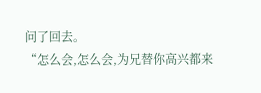问了回去。
“怎么会,怎么会,为兄替你高兴都来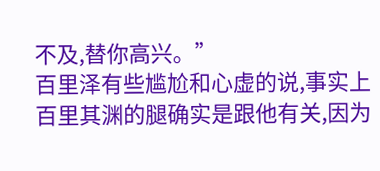不及,替你高兴。”
百里泽有些尴尬和心虚的说,事实上百里其渊的腿确实是跟他有关,因为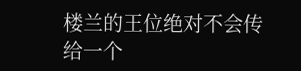楼兰的王位绝对不会传给一个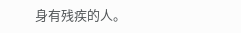身有残疾的人。